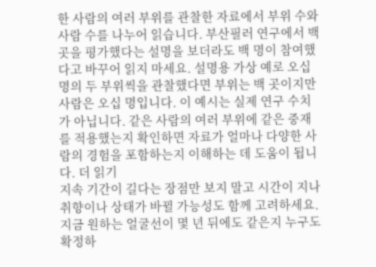한 사람의 여러 부위를 관찰한 자료에서 부위 수와 사람 수를 나누어 읽습니다. 부산필러 연구에서 백 곳을 평가했다는 설명을 보더라도 백 명이 참여했다고 바꾸어 읽지 마세요. 설명용 가상 예로 오십 명의 두 부위씩을 관찰했다면 부위는 백 곳이지만 사람은 오십 명입니다. 이 예시는 실제 연구 수치가 아닙니다. 같은 사람의 여러 부위에 같은 중재를 적용했는지 확인하면 자료가 얼마나 다양한 사람의 경험을 포함하는지 이해하는 데 도움이 됩니다. 더 읽기
지속 기간이 길다는 장점만 보지 말고 시간이 지나 취향이나 상태가 바뀔 가능성도 함께 고려하세요. 지금 원하는 얼굴선이 몇 년 뒤에도 같은지 누구도 확정하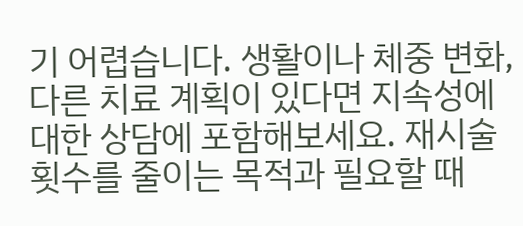기 어렵습니다. 생활이나 체중 변화, 다른 치료 계획이 있다면 지속성에 대한 상담에 포함해보세요. 재시술 횟수를 줄이는 목적과 필요할 때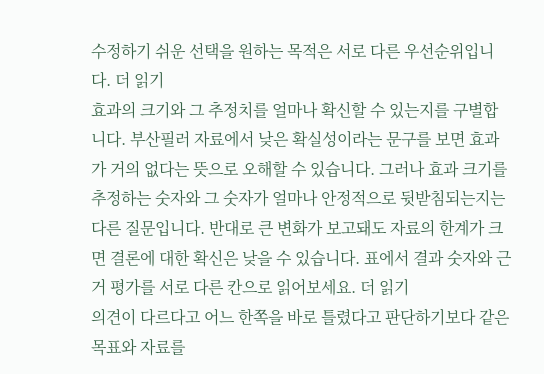수정하기 쉬운 선택을 원하는 목적은 서로 다른 우선순위입니다. 더 읽기
효과의 크기와 그 추정치를 얼마나 확신할 수 있는지를 구별합니다. 부산필러 자료에서 낮은 확실성이라는 문구를 보면 효과가 거의 없다는 뜻으로 오해할 수 있습니다. 그러나 효과 크기를 추정하는 숫자와 그 숫자가 얼마나 안정적으로 뒷받침되는지는 다른 질문입니다. 반대로 큰 변화가 보고돼도 자료의 한계가 크면 결론에 대한 확신은 낮을 수 있습니다. 표에서 결과 숫자와 근거 평가를 서로 다른 칸으로 읽어보세요. 더 읽기
의견이 다르다고 어느 한쪽을 바로 틀렸다고 판단하기보다 같은 목표와 자료를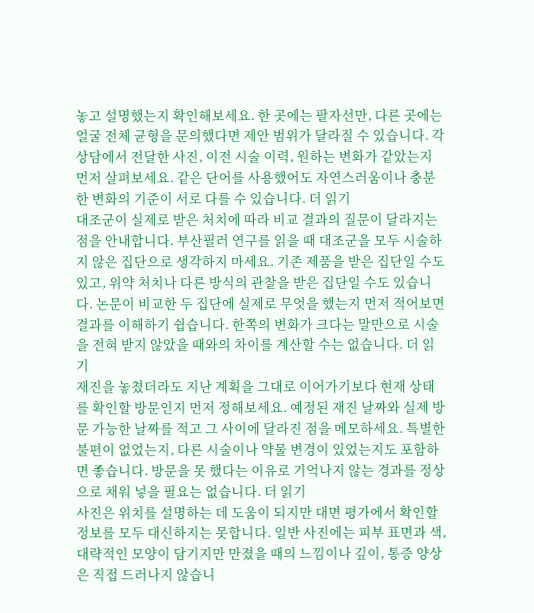놓고 설명했는지 확인해보세요. 한 곳에는 팔자선만, 다른 곳에는 얼굴 전체 균형을 문의했다면 제안 범위가 달라질 수 있습니다. 각 상담에서 전달한 사진, 이전 시술 이력, 원하는 변화가 같았는지 먼저 살펴보세요. 같은 단어를 사용했어도 자연스러움이나 충분한 변화의 기준이 서로 다를 수 있습니다. 더 읽기
대조군이 실제로 받은 처치에 따라 비교 결과의 질문이 달라지는 점을 안내합니다. 부산필러 연구를 읽을 때 대조군을 모두 시술하지 않은 집단으로 생각하지 마세요. 기존 제품을 받은 집단일 수도 있고, 위약 처치나 다른 방식의 관찰을 받은 집단일 수도 있습니다. 논문이 비교한 두 집단에 실제로 무엇을 했는지 먼저 적어보면 결과를 이해하기 쉽습니다. 한쪽의 변화가 크다는 말만으로 시술을 전혀 받지 않았을 때와의 차이를 계산할 수는 없습니다. 더 읽기
재진을 놓쳤더라도 지난 계획을 그대로 이어가기보다 현재 상태를 확인할 방문인지 먼저 정해보세요. 예정된 재진 날짜와 실제 방문 가능한 날짜를 적고 그 사이에 달라진 점을 메모하세요. 특별한 불편이 없었는지, 다른 시술이나 약물 변경이 있었는지도 포함하면 좋습니다. 방문을 못 했다는 이유로 기억나지 않는 경과를 정상으로 채워 넣을 필요는 없습니다. 더 읽기
사진은 위치를 설명하는 데 도움이 되지만 대면 평가에서 확인할 정보를 모두 대신하지는 못합니다. 일반 사진에는 피부 표면과 색, 대략적인 모양이 담기지만 만졌을 때의 느낌이나 깊이, 통증 양상은 직접 드러나지 않습니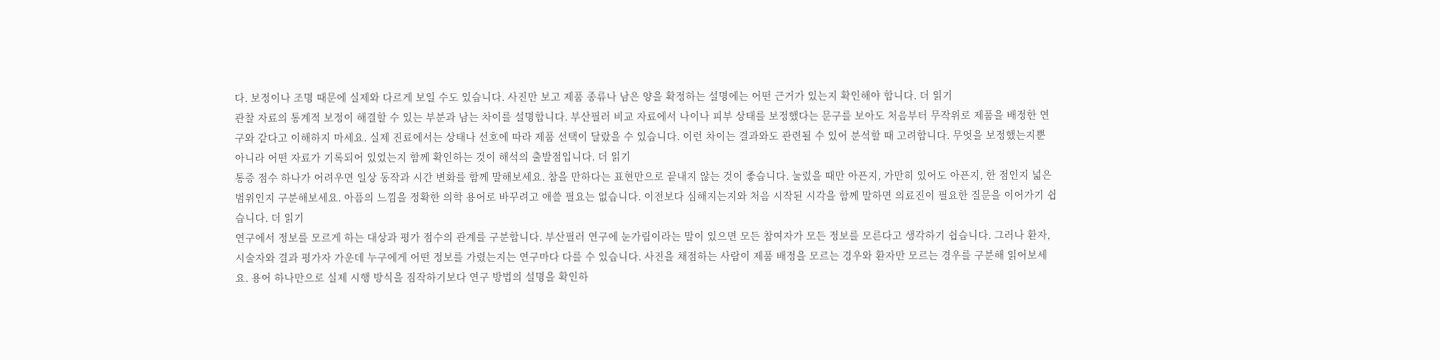다. 보정이나 조명 때문에 실제와 다르게 보일 수도 있습니다. 사진만 보고 제품 종류나 남은 양을 확정하는 설명에는 어떤 근거가 있는지 확인해야 합니다. 더 읽기
관찰 자료의 통계적 보정이 해결할 수 있는 부분과 남는 차이를 설명합니다. 부산필러 비교 자료에서 나이나 피부 상태를 보정했다는 문구를 보아도 처음부터 무작위로 제품을 배정한 연구와 같다고 이해하지 마세요. 실제 진료에서는 상태나 선호에 따라 제품 선택이 달랐을 수 있습니다. 이런 차이는 결과와도 관련될 수 있어 분석할 때 고려합니다. 무엇을 보정했는지뿐 아니라 어떤 자료가 기록되어 있었는지 함께 확인하는 것이 해석의 출발점입니다. 더 읽기
통증 점수 하나가 어려우면 일상 동작과 시간 변화를 함께 말해보세요. 참을 만하다는 표현만으로 끝내지 않는 것이 좋습니다. 눌렀을 때만 아픈지, 가만히 있어도 아픈지, 한 점인지 넓은 범위인지 구분해보세요. 아픔의 느낌을 정확한 의학 용어로 바꾸려고 애쓸 필요는 없습니다. 이전보다 심해지는지와 처음 시작된 시각을 함께 말하면 의료진이 필요한 질문을 이어가기 쉽습니다. 더 읽기
연구에서 정보를 모르게 하는 대상과 평가 점수의 관계를 구분합니다. 부산필러 연구에 눈가림이라는 말이 있으면 모든 참여자가 모든 정보를 모른다고 생각하기 쉽습니다. 그러나 환자, 시술자와 결과 평가자 가운데 누구에게 어떤 정보를 가렸는지는 연구마다 다를 수 있습니다. 사진을 채점하는 사람이 제품 배정을 모르는 경우와 환자만 모르는 경우를 구분해 읽어보세요. 용어 하나만으로 실제 시행 방식을 짐작하기보다 연구 방법의 설명을 확인하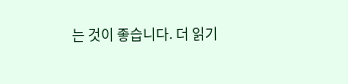는 것이 좋습니다. 더 읽기